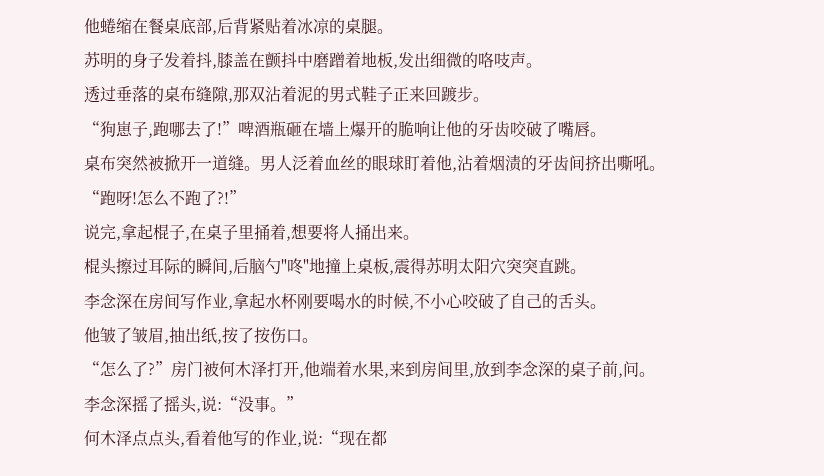他蜷缩在餐桌底部,后背紧贴着冰凉的桌腿。
苏明的身子发着抖,膝盖在颤抖中磨蹭着地板,发出细微的咯吱声。
透过垂落的桌布缝隙,那双沾着泥的男式鞋子正来回踱步。
“狗崽子,跑哪去了!”啤酒瓶砸在墙上爆开的脆响让他的牙齿咬破了嘴唇。
桌布突然被掀开一道缝。男人泛着血丝的眼球盯着他,沾着烟渍的牙齿间挤出嘶吼。
“跑呀!怎么不跑了?!”
说完,拿起棍子,在桌子里捅着,想要将人捅出来。
棍头擦过耳际的瞬间,后脑勺"咚"地撞上桌板,震得苏明太阳穴突突直跳。
李念深在房间写作业,拿起水杯刚要喝水的时候,不小心咬破了自己的舌头。
他皱了皱眉,抽出纸,按了按伤口。
“怎么了?”房门被何木泽打开,他端着水果,来到房间里,放到李念深的桌子前,问。
李念深摇了摇头,说:“没事。”
何木泽点点头,看着他写的作业,说:“现在都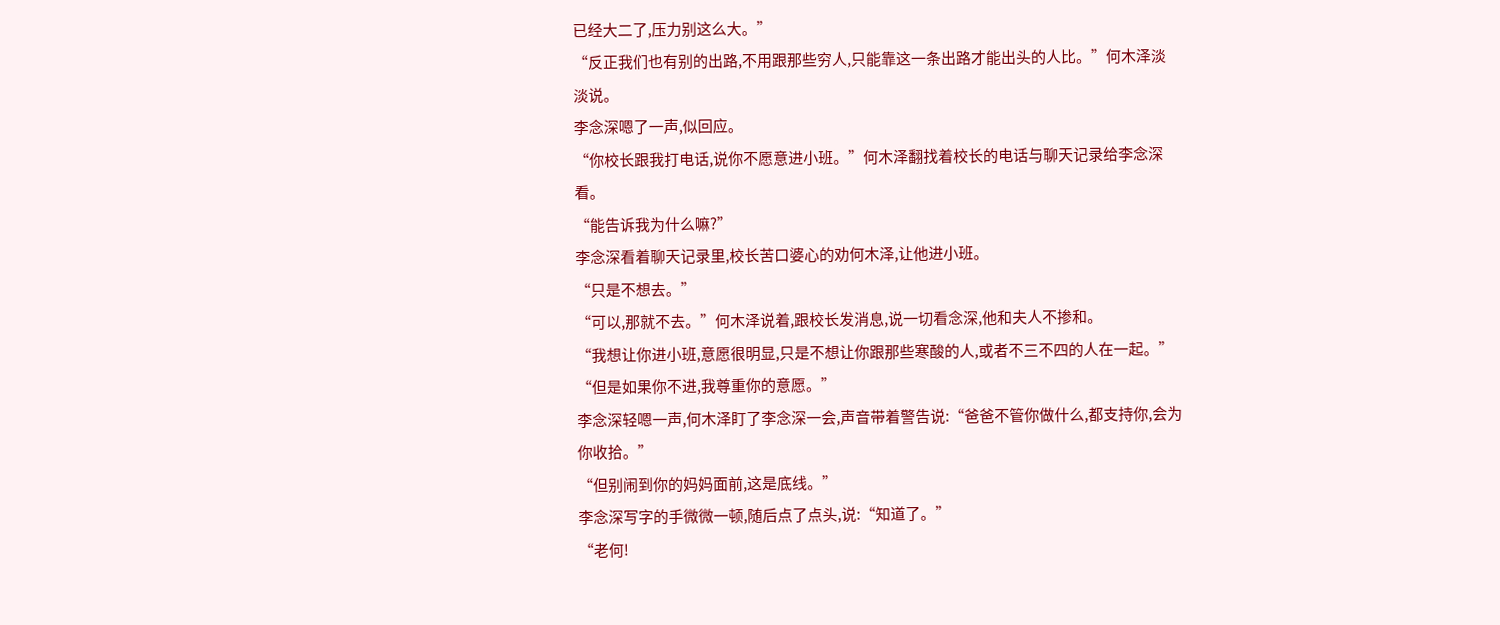已经大二了,压力别这么大。”
“反正我们也有别的出路,不用跟那些穷人,只能靠这一条出路才能出头的人比。”何木泽淡淡说。
李念深嗯了一声,似回应。
“你校长跟我打电话,说你不愿意进小班。”何木泽翻找着校长的电话与聊天记录给李念深看。
“能告诉我为什么嘛?”
李念深看着聊天记录里,校长苦口婆心的劝何木泽,让他进小班。
“只是不想去。”
“可以,那就不去。”何木泽说着,跟校长发消息,说一切看念深,他和夫人不掺和。
“我想让你进小班,意愿很明显,只是不想让你跟那些寒酸的人,或者不三不四的人在一起。”
“但是如果你不进,我尊重你的意愿。”
李念深轻嗯一声,何木泽盯了李念深一会,声音带着警告说:“爸爸不管你做什么,都支持你,会为你收拾。”
“但别闹到你的妈妈面前,这是底线。”
李念深写字的手微微一顿,随后点了点头,说:“知道了。”
“老何!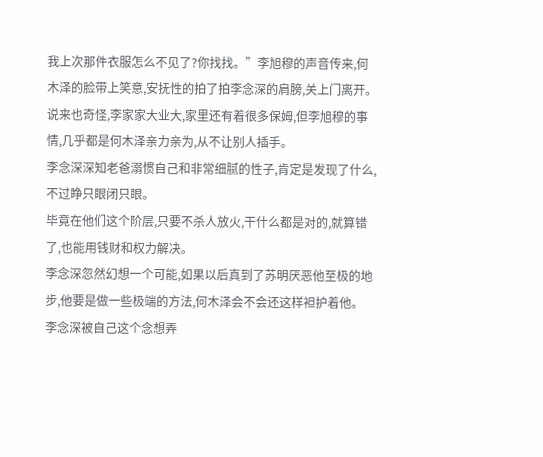我上次那件衣服怎么不见了?你找找。”李旭穆的声音传来,何木泽的脸带上笑意,安抚性的拍了拍李念深的肩膀,关上门离开。
说来也奇怪,李家家大业大,家里还有着很多保姆,但李旭穆的事情,几乎都是何木泽亲力亲为,从不让别人插手。
李念深深知老爸溺惯自己和非常细腻的性子,肯定是发现了什么,不过睁只眼闭只眼。
毕竟在他们这个阶层,只要不杀人放火,干什么都是对的,就算错了,也能用钱财和权力解决。
李念深忽然幻想一个可能,如果以后真到了苏明厌恶他至极的地步,他要是做一些极端的方法,何木泽会不会还这样袒护着他。
李念深被自己这个念想弄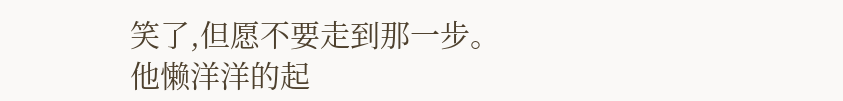笑了,但愿不要走到那一步。
他懒洋洋的起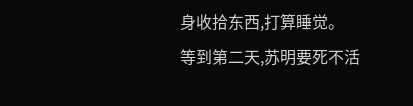身收拾东西,打算睡觉。
等到第二天,苏明要死不活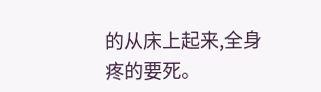的从床上起来,全身疼的要死。